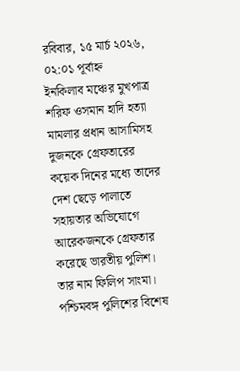রবিবার, ১৫ মার্চ ২০২৬, ০২:০১ পূর্বাহ্ন
ইনকিলাব মঞ্চের মুখপাত্র শরিফ ওসমান হাদি হত্যা মামলার প্রধান আসামিসহ দুজনকে গ্রেফতারের কয়েক দিনের মধ্যে তাদের দেশ ছেড়ে পালাতে সহায়তার অভিযোগে আরেকজনকে গ্রেফতার করেছে ভারতীয় পুলিশ। তার নাম ফিলিপ সাংমা।
পশ্চিমবঙ্গ পুলিশের বিশেষ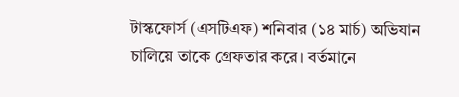টাস্কফোর্স (এসটিএফ) শনিবার (১৪ মার্চ) অভিযান চালিয়ে তাকে গ্রেফতার করে। বর্তমানে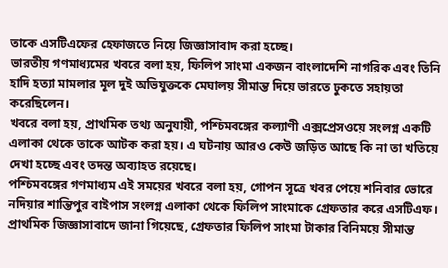তাকে এসটিএফের হেফাজতে নিয়ে জিজ্ঞাসাবাদ করা হচ্ছে।
ভারতীয় গণমাধ্যমের খবরে বলা হয়, ফিলিপ সাংমা একজন বাংলাদেশি নাগরিক এবং তিনি হাদি হত্যা মামলার মূল দুই অভিযুক্তকে মেঘালয় সীমান্ত দিয়ে ভারতে ঢুকতে সহায়তা করেছিলেন।
খবরে বলা হয়, প্রাথমিক তথ্য অনুযায়ী, পশ্চিমবঙ্গের কল্যাণী এক্সপ্রেসওয়ে সংলগ্ন একটি এলাকা থেকে তাকে আটক করা হয়। এ ঘটনায় আরও কেউ জড়িত আছে কি না তা খতিয়ে দেখা হচ্ছে এবং তদন্ত অব্যাহত রয়েছে।
পশ্চিমবঙ্গের গণমাধ্যম এই সময়ের খবরে বলা হয়, গোপন সূত্রে খবর পেয়ে শনিবার ভোরে নদিয়ার শান্তিপুর বাইপাস সংলগ্ন এলাকা থেকে ফিলিপ সাংমাকে গ্রেফতার করে এসটিএফ। প্রাথমিক জিজ্ঞাসাবাদে জানা গিয়েছে, গ্রেফতার ফিলিপ সাংমা টাকার বিনিময়ে সীমান্ত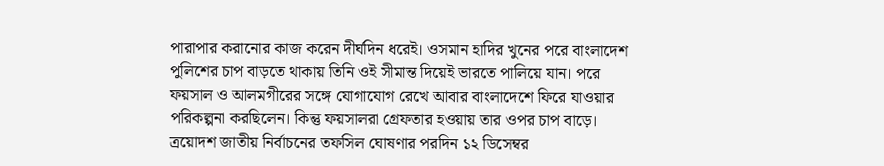পারাপার করানোর কাজ করেন দীর্ঘদিন ধরেই। ওসমান হাদির খুনের পরে বাংলাদেশ পুলিশের চাপ বাড়তে থাকায় তিনি ওই সীমান্ত দিয়েই ভারতে পালিয়ে যান। পরে ফয়সাল ও আলমগীরের সঙ্গে যোগাযোগ রেখে আবার বাংলাদেশে ফিরে যাওয়ার পরিকল্পনা করছিলেন। কিন্তু ফয়সালরা গ্রেফতার হওয়ায় তার ওপর চাপ বাড়ে।
ত্রয়োদশ জাতীয় নির্বাচনের তফসিল ঘোষণার পরদিন ১২ ডিসেম্বর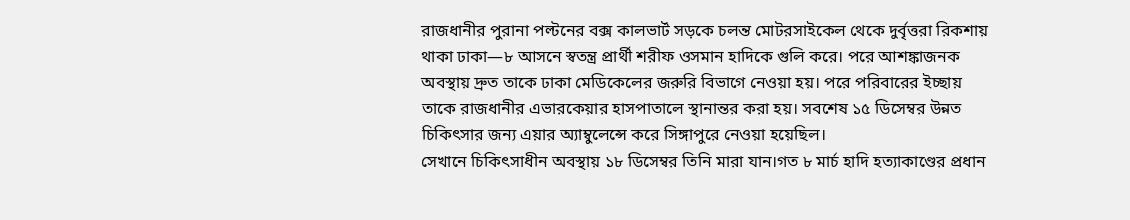রাজধানীর পুরানা পল্টনের বক্স কালভার্ট সড়কে চলন্ত মোটরসাইকেল থেকে দুর্বৃত্তরা রিকশায় থাকা ঢাকা—৮ আসনে স্বতন্ত্র প্রার্থী শরীফ ওসমান হাদিকে গুলি করে। পরে আশঙ্কাজনক অবস্থায় দ্রুত তাকে ঢাকা মেডিকেলের জরুরি বিভাগে নেওয়া হয়। পরে পরিবারের ইচ্ছায় তাকে রাজধানীর এভারকেয়ার হাসপাতালে স্থানান্তর করা হয়। সবশেষ ১৫ ডিসেম্বর উন্নত চিকিৎসার জন্য এয়ার অ্যাম্বুলেন্সে করে সিঙ্গাপুরে নেওয়া হয়েছিল।
সেখানে চিকিৎসাধীন অবস্থায় ১৮ ডিসেম্বর তিনি মারা যান।গত ৮ মার্চ হাদি হত্যাকাণ্ডের প্রধান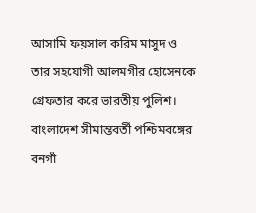আসামি ফয়সাল করিম মাসুদ ও তার সহযোগী আলমগীর হোসেনকে গ্রেফতার করে ভারতীয় পুলিশ। বাংলাদেশ সীমান্তবর্তী পশ্চিমবঙ্গের বনগাঁ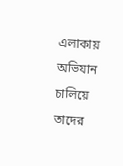এলাকায় অভিযান চালিয়ে তাদের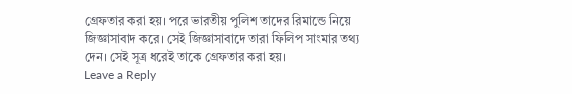গ্রেফতার করা হয়। পরে ভারতীয় পুলিশ তাদের রিমান্ডে নিয়ে জিজ্ঞাসাবাদ করে। সেই জিজ্ঞাসাবাদে তারা ফিলিপ সাংমার তথ্য দেন। সেই সূত্র ধরেই তাকে গ্রেফতার করা হয়।
Leave a Reply